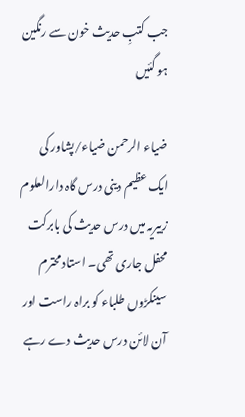جب کتبِ حدیث خون سے رنگین ہو گئیں

ضیاء الرحمن ضیاء/پشاور کی ایک عظیم دینی درس گاہ دارالعلوم زبیریہ میں درس حدیث کی بابرکت محفل جاری تھی۔ استاد محترم سینکڑوں طلباء کو براہ راست اور آن لائن درس حدیث دے رہے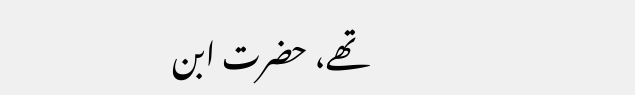تھے، حضرت ابن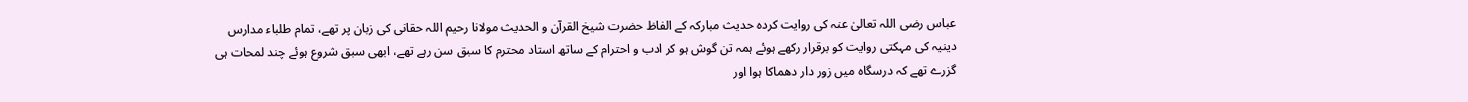عباس رضی اللہ تعالیٰ عنہ کی روایت کردہ حدیث مبارکہ کے الفاظ حضرت شیخ القرآن و الحدیث مولانا رحیم اللہ حقانی کی زبان پر تھے، تمام طلباء مدارس دینیہ کی مہکتی روایت کو برقرار رکھے ہوئے ہمہ تن گوش ہو کر ادب و احترام کے ساتھ استاد محترم کا سبق سن رہے تھے، ابھی سبق شروع ہوئے چند لمحات ہی گزرے تھے کہ درسگاہ میں زور دار دھماکا ہوا اور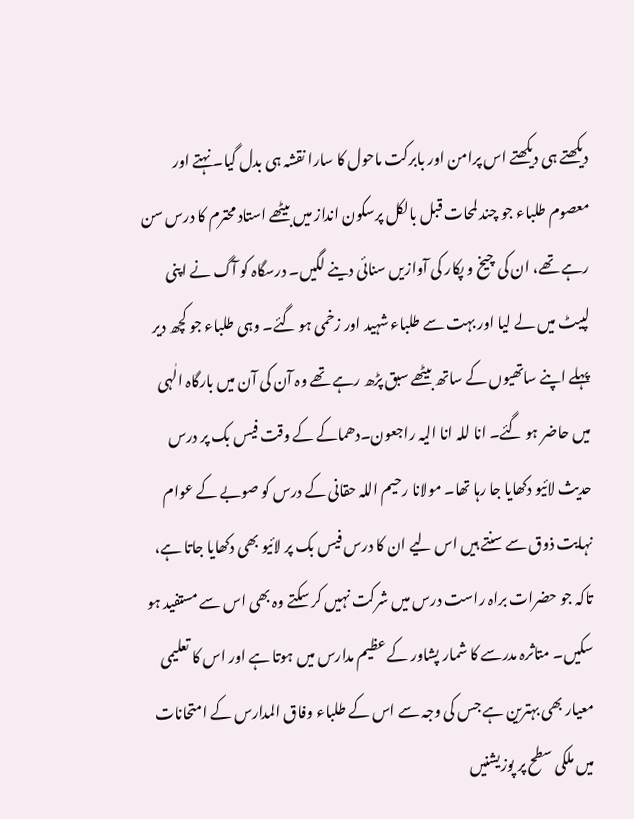دیکھتے ہی دیکھتے اس پرامن اور بابرکت ماحول کا سارا نقشہ ہی بدل گیا۔ نہتے اور معصوم طلباء جو چند لمحات قبل بالکل پرسکون انداز میں بیٹھے استاد محترم کا درس سن رہے تھے، ان کی چیخ و پکار کی آوازیں سنائی دینے لگیں۔ درسگاہ کو آگ نے اپنی لپیٹ میں لے لیا اور بہت سے طلباء شہید اور زخمی ہو گئے۔ وہی طلباء جو کچھ دیر پہلے اپنے ساتھیوں کے ساتھ بیٹھے سبق پڑھ رہے تھے وہ آن کی آن میں بارگاہ الٰہی میں حاضر ہو گئے۔ انا للہ انا الیہ راجعون۔دھماکے کے وقت فیس بک پر درس حدیث لائیو دکھایا جا رہا تھا۔ مولانا رحیم اللہ حقانی کے درس کو صوبے کے عوام نہایت ذوق سے سنتے ہیں اس لیے ان کا درس فیس بک پر لائیو بھی دکھایا جاتا ہے، تاکہ جو حضرات براہ راست درس میں شرکت نہیں کر سکتے وہ بھی اس سے مستفید ہو سکیں۔ متاثرہ مدرسے کا شمار پشاور کے عظیم مدارس میں ہوتا ہے اور اس کا تعلیمی معیار بھی بہترین ہے جس کی وجہ سے اس کے طلباء وفاق المدارس کے امتحانات میں ملکی سطح پر پوزیشنیں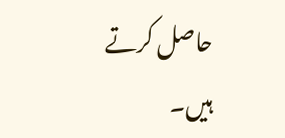حاصل کرتے ہیں۔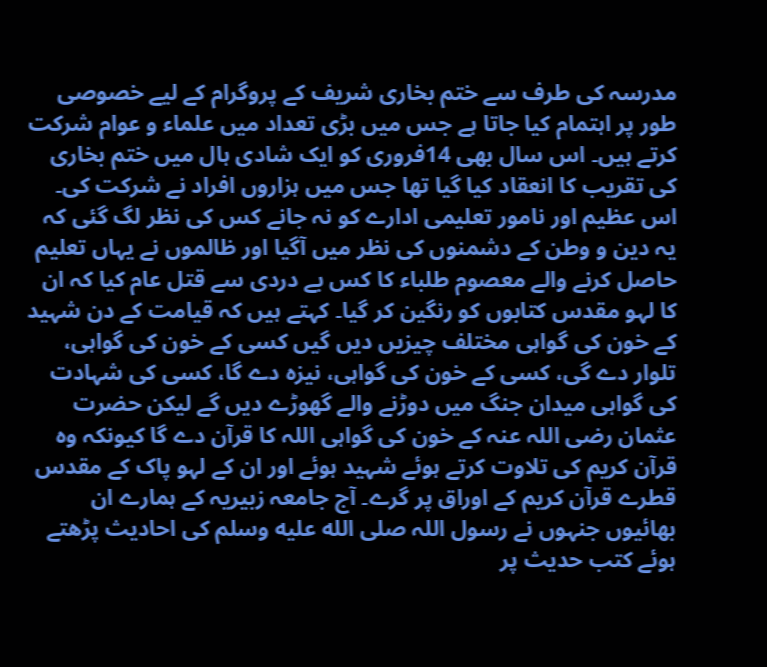مدرسہ کی طرف سے ختم بخاری شریف کے پروگرام کے لیے خصوصی طور پر اہتمام کیا جاتا ہے جس میں بڑی تعداد میں علماء و عوام شرکت کرتے ہیں۔ اس سال بھی 14فروری کو ایک شادی ہال میں ختم بخاری کی تقریب کا انعقاد کیا گیا تھا جس میں ہزاروں افراد نے شرکت کی۔ اس عظیم اور نامور تعلیمی ادارے کو نہ جانے کس کی نظر لگ گئی کہ یہ دین و وطن کے دشمنوں کی نظر میں آگیا اور ظالموں نے یہاں تعلیم حاصل کرنے والے معصوم طلباء کا کس بے دردی سے قتل عام کیا کہ ان کا لہو مقدس کتابوں کو رنگین کر گیا۔ کہتے ہیں کہ قیامت کے دن شہید کے خون کی گواہی مختلف چیزیں دیں گیں کسی کے خون کی گواہی، تلوار دے گی، کسی کے خون کی گواہی، نیزہ دے گا، کسی کی شہادت کی گواہی میدان جنگ میں دوڑنے والے گھوڑے دیں گے لیکن حضرت عثمان رضی اللہ عنہ کے خون کی گواہی اللہ کا قرآن دے گا کیونکہ وہ قرآن کریم کی تلاوت کرتے ہوئے شہید ہوئے اور ان کے لہو پاک کے مقدس قطرے قرآن کریم کے اوراق پر گرے۔ آج جامعہ زبیریہ کے ہمارے ان بھائیوں جنہوں نے رسول اللہ صلى الله عليه وسلم کی احادیث پڑھتے ہوئے کتب حدیث پر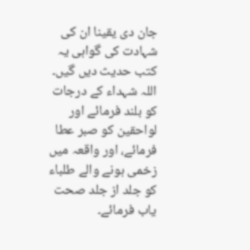جان دی یقینا ان کی شہادت کی گواہی یہ کتب حدیث دیں گیں۔ اللہ شہداء کے درجات کو بلند فرمائے اور لواحقین کو صبر عطا فرمائے، اور واقعہ میں زخمی ہونے والے طلباء کو جلد از جلد صحت یاب فرمائے۔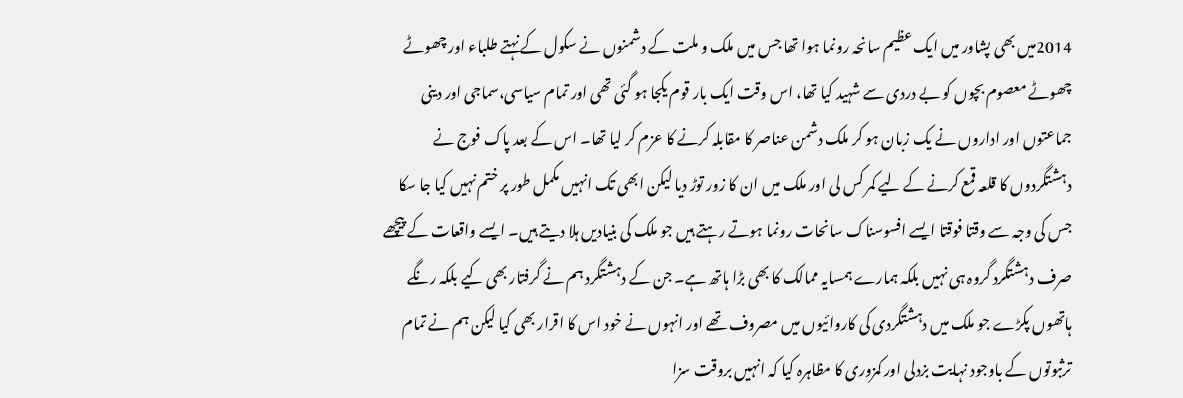2014میں بھی پشاور میں ایک عظیم سانحہ رونما ہوا تھا جس میں ملک و ملت کے دشمنوں نے سکول کے نہتے طلباء اور چھوٹے چھوٹے معصوم بچوں کو بے دردی سے شہید کیا تھا، اس وقت ایک بار قوم یکجا ہو گئی تھی اور تمام سیاسی،سماجی اور دینی جماعتوں اور اداروں نے یک زبان ہو کر ملک دشمن عناصر کا مقابلہ کرنے کا عزم کر لیا تھا۔ اس کے بعد پاک فوج نے دہشتگردوں کا قلعہ قمع کرنے کے لیے کمر کس لی اور ملک میں ان کا زور توڑ دیا لیکن ابھی تک انہیں مکمل طور پر ختم نہیں کیا جا سکا جس کی وجہ سے وقتا فوقتا ایسے افسوسناک سانحات رونما ہوتے رہتے ہیں جو ملک کی بنیادیں ہلا دیتے ہیں۔ ایسے واقعات کے پیچھے صرف دہشتگرد گروہ ہی نہیں بلکہ ہمارے ہمسایہ ممالک کا بھی بڑا ہاتھ ہے۔ جن کے دہشتگرد ہم نے گرفتار بھی کیے بلکہ رنگے ہاتھوں پکڑے جو ملک میں دہشتگردی کی کاروائیوں میں مصروف تھے اور انہوں نے خود اس کا اقرار بھی کیا لیکن ہم نے تمام ترثبوتوں کے باوجود نہایت بزدلی اور کمزوری کا مظاہرہ کیا کہ انہیں بروقت سزا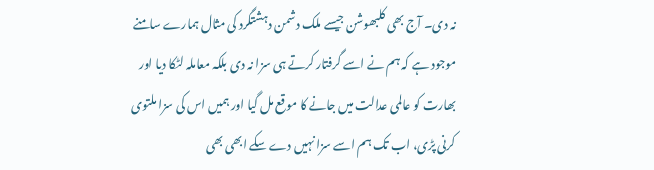نہ دی۔ آج بھی کلبھوشن جیسے ملک دشمن دہشتگرد کی مثال ہمارے سامنے موجود ہے کہ ہم نے اسے گرفتار کرتے ہی سزا نہ دی بلکہ معاملہ لٹکا دیا اور بھارت کو عالمی عدالت میں جانے کا موقع مل گیا اور ہمیں اس کی سزا ملتوی کرنی پڑی، اب تک ہم اسے سزا نہیں دے سکے ابھی بھی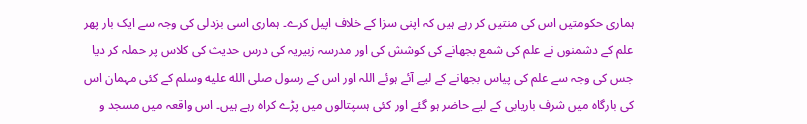ہماری حکومتیں اس کی منتیں کر رہے ہیں کہ اپنی سزا کے خلاف اپیل کرے۔ ہماری اسی بزدلی کی وجہ سے ایک بار پھر علم کے دشمنوں نے علم کی شمع بجھانے کی کوشش کی اور مدرسہ زبیریہ کی درس حدیث کی کلاس پر حملہ کر دیا جس کی وجہ سے علم کی پیاس بجھانے کے لیے آئے ہوئے اللہ اور اس کے رسول صلى الله عليه وسلم کے کئی مہمان اس کی بارگاہ میں شرف باریابی کے لیے حاضر ہو گئے اور کئی ہسپتالوں میں پڑے کراہ رہے ہیں۔ اس واقعہ میں مسجد و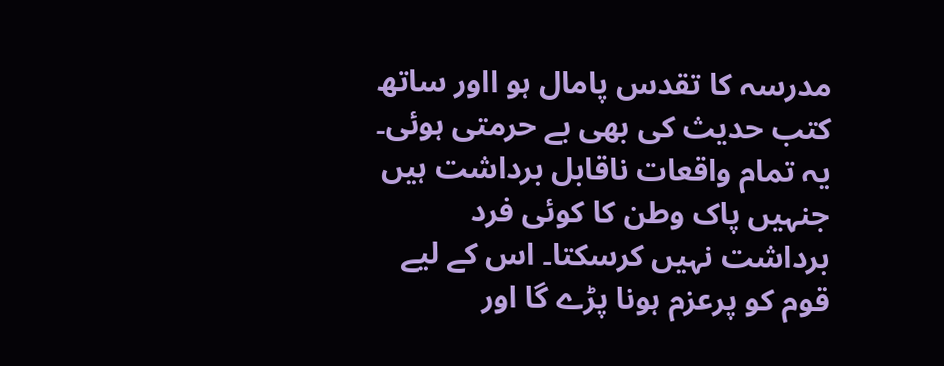مدرسہ کا تقدس پامال ہو ااور ساتھ کتب حدیث کی بھی بے حرمتی ہوئی۔ یہ تمام واقعات ناقابل برداشت ہیں جنہیں پاک وطن کا کوئی فرد برداشت نہیں کرسکتا۔ اس کے لیے قوم کو پرعزم ہونا پڑے گا اور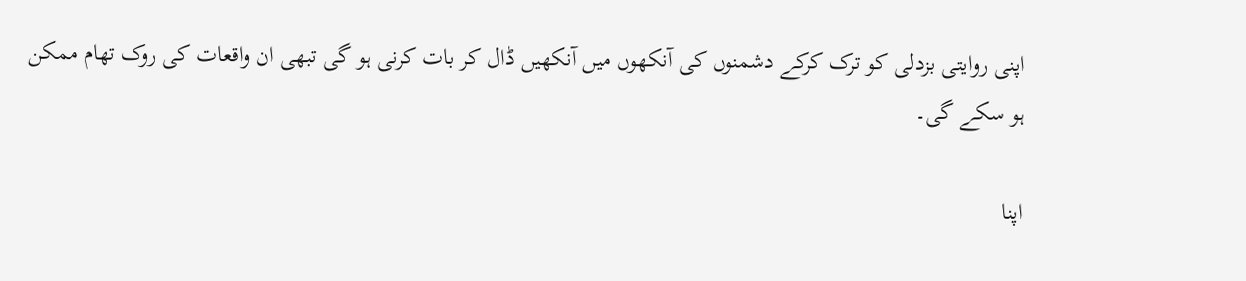اپنی روایتی بزدلی کو ترک کرکے دشمنوں کی آنکھوں میں آنکھیں ڈال کر بات کرنی ہو گی تبھی ان واقعات کی روک تھام ممکن ہو سکے گی۔

اپنا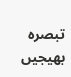تبصرہ بھیجیں